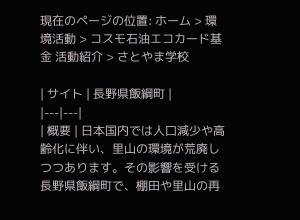現在のページの位置: ホーム > 環境活動 > コスモ石油エコカード基金 活動紹介 > さとやま学校

| サイト | 長野県飯綱町 |
|---|---|
| 概要 | 日本国内では人口減少や高齢化に伴い、里山の環境が荒廃しつつあります。その影響を受ける長野県飯綱町で、棚田や里山の再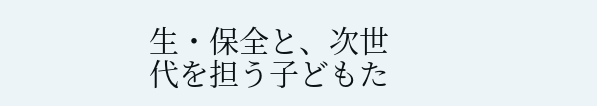生・保全と、次世代を担う子どもた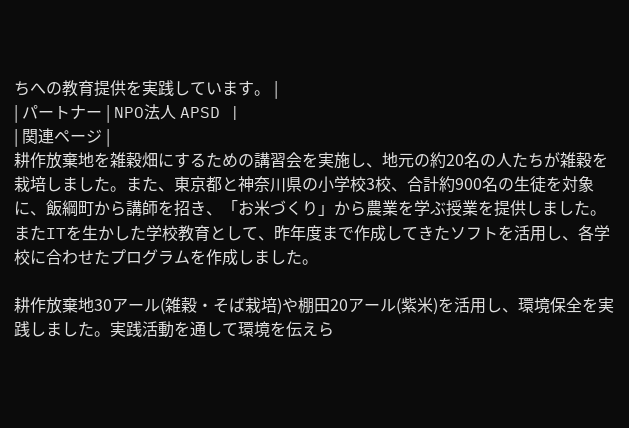ちへの教育提供を実践しています。 |
| パートナー | NPO法人 APSD |
| 関連ページ |
耕作放棄地を雑穀畑にするための講習会を実施し、地元の約20名の人たちが雑穀を栽培しました。また、東京都と神奈川県の小学校3校、合計約900名の生徒を対象に、飯綱町から講師を招き、「お米づくり」から農業を学ぶ授業を提供しました。
またITを生かした学校教育として、昨年度まで作成してきたソフトを活用し、各学校に合わせたプログラムを作成しました。

耕作放棄地30アール(雑穀・そば栽培)や棚田20アール(紫米)を活用し、環境保全を実践しました。実践活動を通して環境を伝えら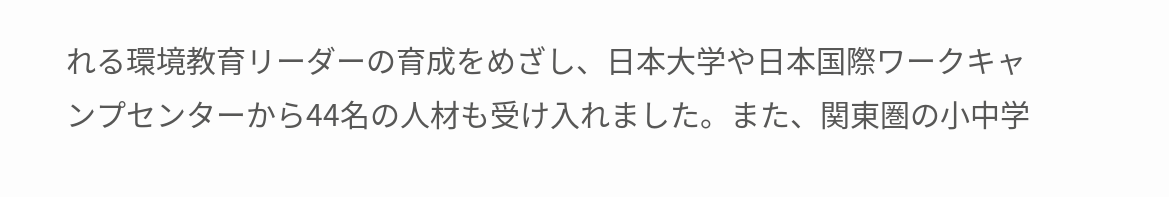れる環境教育リーダーの育成をめざし、日本大学や日本国際ワークキャンプセンターから44名の人材も受け入れました。また、関東圏の小中学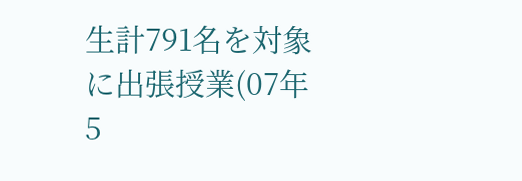生計791名を対象に出張授業(07年5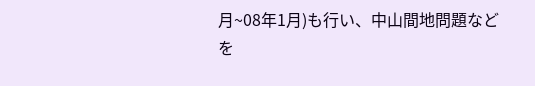月~08年1月)も行い、中山間地問題などを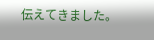伝えてきました。